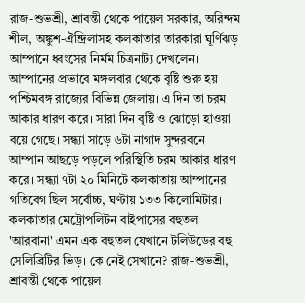রাজ-শুভশ্রী, শ্রাবন্তী থেকে পায়েল সরকার, অরিন্দম শীল, অঙ্কুশ-ঐন্দ্রিলাসহ কলকাতার তারকারা ঘূর্ণিঝড় আম্পানে ধ্বংসের নির্মম চিত্রনাট্য দেখলেন।
আম্পানের প্রভাবে মঙ্গলবার থেকে বৃষ্টি শুরু হয় পশ্চিমবঙ্গ রাজ্যের বিভিন্ন জেলায়। এ দিন তা চরম আকার ধারণ করে। সারা দিন বৃষ্টি ও ঝোড়ো হাওয়া বয়ে গেছে। সন্ধ্যা সাড়ে ৬টা নাগাদ সুন্দরবনে আম্পান আছড়ে পড়লে পরিস্থিতি চরম আকার ধারণ করে। সন্ধ্যা ৭টা ২০ মিনিটে কলকাতায় আম্পানের গতিবেগ ছিল সর্বোচ্চ, ঘণ্টায় ১৩৩ কিলোমিটার।
কলকাতার মেট্রোপলিটন বাইপাসের বহুতল 'আরবানা' এমন এক বহুতল যেখানে টলিউডের বহু সেলিব্রিটির ভিড়। কে নেই সেখানে? রাজ-শুভশ্রী, শ্রাবন্তী থেকে পায়েল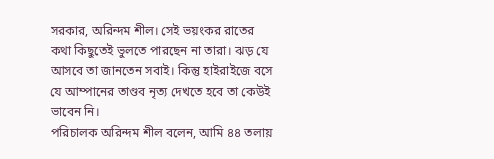সরকার, অরিন্দম শীল। সেই ভয়ংকর রাতের কথা কিছুতেই ভুলতে পারছেন না তারা। ঝড় যে আসবে তা জানতেন সবাই। কিন্তু হাইরাইজে বসে যে আম্পানের তাণ্ডব নৃত্য দেখতে হবে তা কেউই ভাবেন নি।
পরিচালক অরিন্দম শীল বলেন, আমি ৪৪ তলায়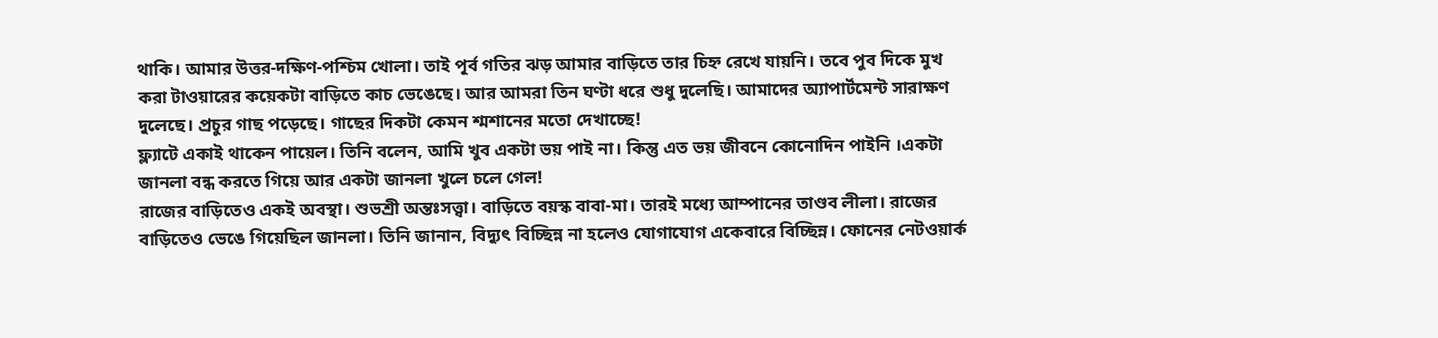থাকি। আমার উত্তর-দক্ষিণ-পশ্চিম খোলা। তাই পূর্ব গতির ঝড় আমার বাড়িতে তার চিহ্ন রেখে যায়নি। তবে পুব দিকে মুখ করা টাওয়ারের কয়েকটা বাড়িতে কাচ ভেঙেছে। আর আমরা তিন ঘণ্টা ধরে শুধু দুলেছি। আমাদের অ্যাপার্টমেন্ট সারাক্ষণ দুলেছে। প্রচুর গাছ পড়েছে। গাছের দিকটা কেমন শ্মশানের মতো দেখাচ্ছে!
ফ্ল্যাটে একাই থাকেন পায়েল। তিনি বলেন, আমি খুব একটা ভয় পাই না। কিন্তু এত ভয় জীবনে কোনোদিন পাইনি ।একটা জানলা বন্ধ করতে গিয়ে আর একটা জানলা খুলে চলে গেল!
রাজের বাড়িতেও একই অবস্থা। শুভশ্রী অন্তঃসত্ত্বা। বাড়িতে বয়স্ক বাবা-মা। তারই মধ্যে আম্পানের তাণ্ডব লীলা। রাজের বাড়িতেও ভেঙে গিয়েছিল জানলা। তিনি জানান, বিদ্যুৎ বিচ্ছিন্ন না হলেও যোগাযোগ একেবারে বিচ্ছিন্ন। ফোনের নেটওয়ার্ক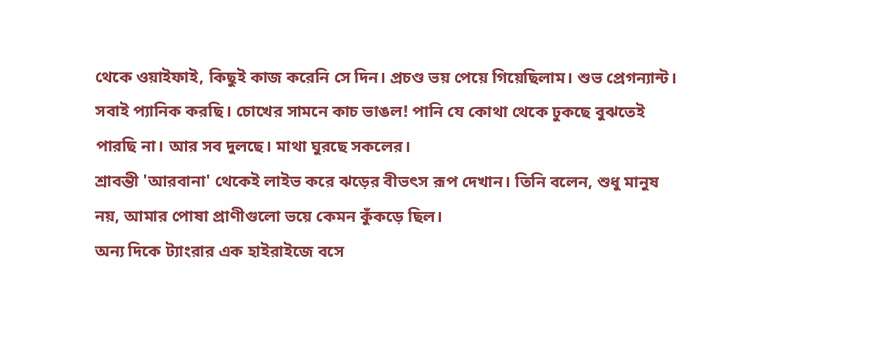থেকে ওয়াইফাই, কিছুই কাজ করেনি সে দিন। প্রচণ্ড ভয় পেয়ে গিয়েছিলাম। শুভ প্রেগন্যান্ট। সবাই প্যানিক করছি। চোখের সামনে কাচ ভাঙল! পানি যে কোথা থেকে ঢুকছে বুঝতেই পারছি না। আর সব দুলছে। মাথা ঘুরছে সকলের।
শ্রাবন্তী 'আরবানা' থেকেই লাইভ করে ঝড়ের বীভৎস রূপ দেখান। তিনি বলেন, শুধু মানুষ নয়, আমার পোষা প্রাণীগুলো ভয়ে কেমন কুঁকড়ে ছিল।
অন্য দিকে ট্যাংরার এক হাইরাইজে বসে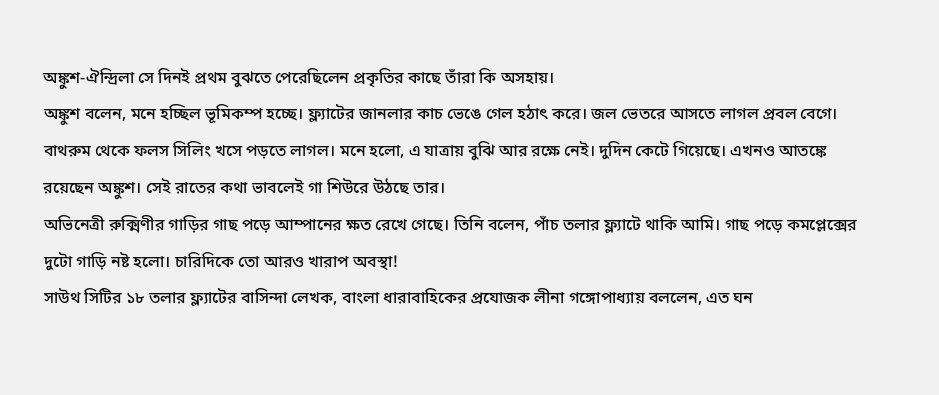অঙ্কুশ-ঐন্দ্রিলা সে দিনই প্রথম বুঝতে পেরেছিলেন প্রকৃতির কাছে তাঁরা কি অসহায়।
অঙ্কুশ বলেন, মনে হচ্ছিল ভূমিকম্প হচ্ছে। ফ্ল্যাটের জানলার কাচ ভেঙে গেল হঠাৎ করে। জল ভেতরে আসতে লাগল প্রবল বেগে। বাথরুম থেকে ফলস সিলিং খসে পড়তে লাগল। মনে হলো, এ যাত্রায় বুঝি আর রক্ষে নেই। দুদিন কেটে গিয়েছে। এখনও আতঙ্কে রয়েছেন অঙ্কুশ। সেই রাতের কথা ভাবলেই গা শিউরে উঠছে তার।
অভিনেত্রী রুক্মিণীর গাড়ির গাছ পড়ে আম্পানের ক্ষত রেখে গেছে। তিনি বলেন, পাঁচ তলার ফ্ল্যাটে থাকি আমি। গাছ পড়ে কমপ্লেক্সের দুটো গাড়ি নষ্ট হলো। চারিদিকে তো আরও খারাপ অবস্থা!
সাউথ সিটির ১৮ তলার ফ্ল্যাটের বাসিন্দা লেখক, বাংলা ধারাবাহিকের প্রযোজক লীনা গঙ্গোপাধ্যায় বললেন, এত ঘন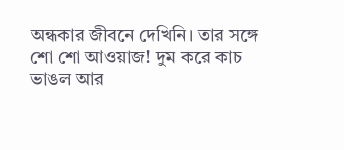অন্ধকার জীবনে দেখিনি। তার সঙ্গে শো শো আওয়াজ! দুম করে কাচ ভাঙল আর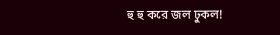হু হু করে জল ঢুকল!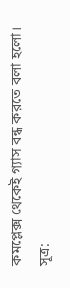কমপ্লেক্স থেকেই গ্যাস বন্ধ করতে বলা হলো।
সূত্র: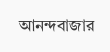আনন্দবাজার